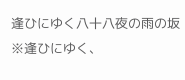逢ひにゆく八十八夜の雨の坂
※逢ひにゆく、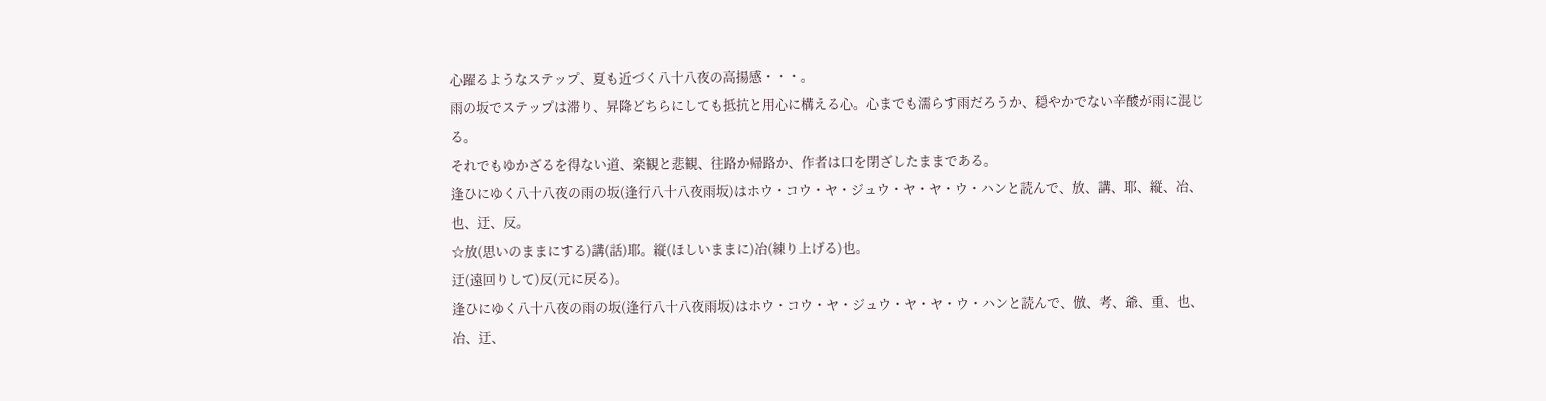心躍るようなステップ、夏も近づく八十八夜の高揚感・・・。
雨の坂でステップは滞り、昇降どちらにしても抵抗と用心に構える心。心までも濡らす雨だろうか、穏やかでない辛酸が雨に混じる。
それでもゆかざるを得ない道、楽観と悲観、往路か帰路か、作者は口を閉ざしたままである。
逢ひにゆく八十八夜の雨の坂(逢行八十八夜雨坂)はホウ・コウ・ヤ・ジュウ・ヤ・ヤ・ウ・ハンと読んで、放、講、耶、縦、冶、也、迂、反。
☆放(思いのままにする)講(話)耶。縦(ほしいままに)冶(練り上げる)也。
迂(遠回りして)反(元に戻る)。
逢ひにゆく八十八夜の雨の坂(逢行八十八夜雨坂)はホウ・コウ・ヤ・ジュウ・ヤ・ヤ・ウ・ハンと読んで、倣、考、爺、重、也、冶、迂、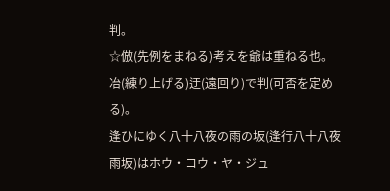判。
☆倣(先例をまねる)考えを爺は重ねる也。
冶(練り上げる)迂(遠回り)で判(可否を定める)。
逢ひにゆく八十八夜の雨の坂(逢行八十八夜雨坂)はホウ・コウ・ヤ・ジュ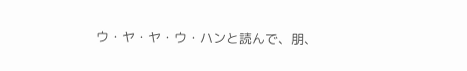ウ・ヤ・ヤ・ウ・ハンと読んで、朋、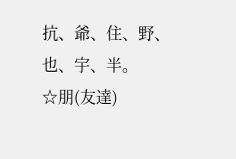抗、爺、住、野、也、宇、半。
☆朋(友達)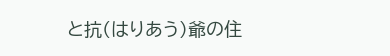と抗(はりあう)爺の住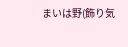まいは野(飾り気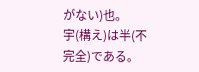がない)也。
宇(構え)は半(不完全)である。